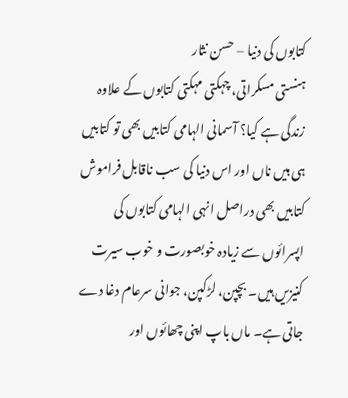کتابوں کی دنیا – حسن نثار
ہنستی مسکراتی، چہکتی مہکتی کتابوں کے علاوہ زندگی ہے کیا؟ آسمانی الہامی کتابیں بھی تو کتابیں ہی ہیں ناں اور اس دنیا کی سب ناقابل فراموش کتابیں بھی دراصل انہی الہامی کتابوں کی اپسرائوں سے زیادہ خوبصورت و خوب سیرت کنیزیں ہیں۔ بچپن، لڑکپن، جوانی سرعام دغا دے جاتی ہے۔ ماں باپ اپنی چھائوں اور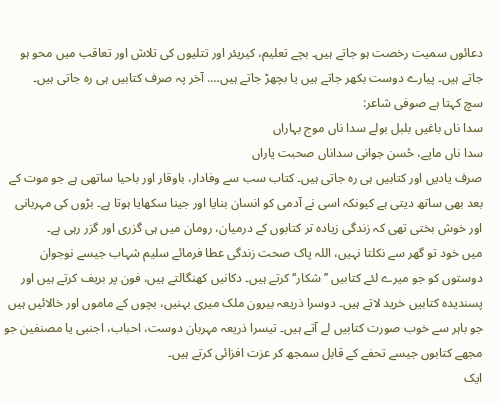دعائوں سمیت رخصت ہو جاتے ہیں۔ بچے تعلیم، کیریئر اور تتلیوں کی تلاش اور تعاقب میں محو ہو جاتے ہیں۔ پیارے دوست بکھر جاتے ہیں یا بچھڑ جاتے ہیں…. آخر پہ صرف کتابیں ہی رہ جاتی ہیں۔
سچ کہتا ہے صوفی شاعر:
سدا ناں باغیں بلبل بولے سدا ناں موج بہاراں
سدا ناں ماپے، حُسن جوانی سداناں صحبت یاراں
صرف یادیں اور کتابیں ہی رہ جاتی ہیں۔ کتاب سب سے وفادار، باوقار اور باحیا ساتھی ہے جو موت کے بعد بھی ساتھ دیتی ہے کیونکہ اسی نے آدمی کو انسان بنایا اور جینا سکھایا ہوتا ہے۔ بڑوں کی مہربانی اور خوش بختی تھی کہ زندگی زیادہ تر کتابوں کے درمیان، رومان میں ہی گزری اور گزر رہی ہے۔
میں خود تو گھر سے نکلتا نہیں، اللہ پاک صحت زندگی عطا فرمائے سلیم شہاب جیسے نوجوان دوستوں کو جو میرے لئے کتابیں ’’شکار‘‘ کرتے ہیں۔ دکانیں کھنگالتے ہیں، فون پر بریف کرتے ہیں اور پسندیدہ کتابیں خرید لاتے ہیں۔ دوسرا ذریعہ بیرون ملک میری بہنیں، بچوں کے ماموں اور خالائیں ہیں جو باہر سے خوب صورت کتابیں لے آتے ہیں۔ تیسرا ذریعہ مہربان دوست، احباب، اجنبی یا مصنفین جو مجھے کتابوں جیسے تحفے کے قابل سمجھ کر عزت افزائی کرتے ہیں۔
ایک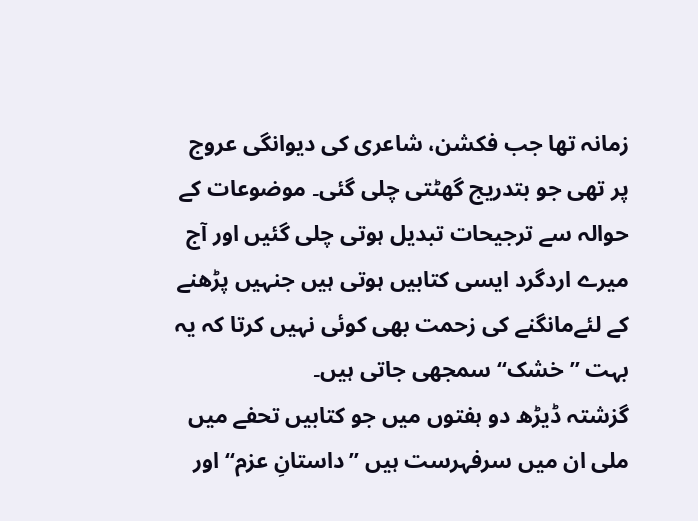زمانہ تھا جب فکشن، شاعری کی دیوانگی عروج پر تھی جو بتدریج گھٹتی چلی گئی۔ موضوعات کے حوالہ سے ترجیحات تبدیل ہوتی چلی گئیں اور آج میرے اردگرد ایسی کتابیں ہوتی ہیں جنہیں پڑھنے کے لئےمانگنے کی زحمت بھی کوئی نہیں کرتا کہ یہ بہت ’’خشک‘‘ سمجھی جاتی ہیں۔
گزشتہ ڈیڑھ دو ہفتوں میں جو کتابیں تحفے میں ملی ان میں سرفہرست ہیں ’’داستانِ عزم‘‘ اور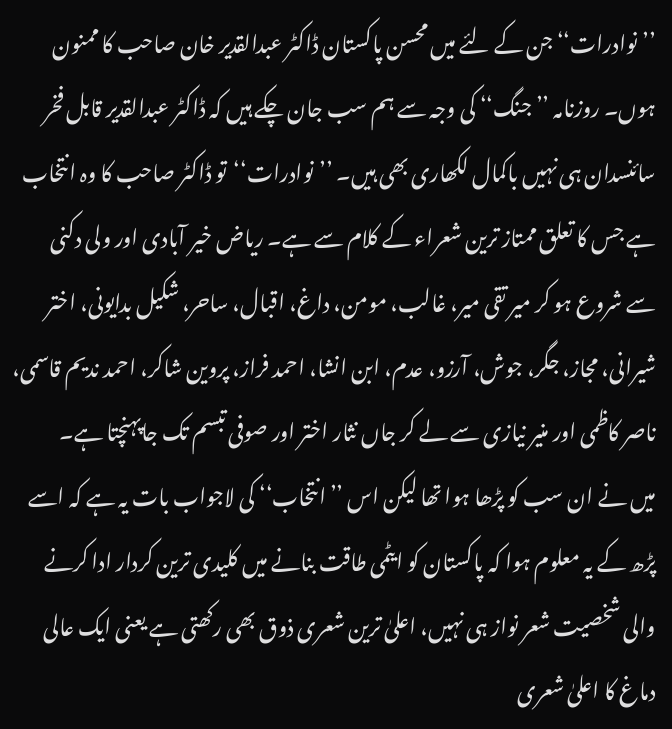’’نوادرات‘‘ جن کے لئے میں محسن پاکستان ڈاکٹر عبدالقدیر خان صاحب کا ممنون ہوں۔ روزنامہ ’’جنگ‘‘ کی وجہ سے ہم سب جان چکے ہیں کہ ڈاکٹر عبدالقدیر قابل فخر سائنسدان ہی نہیں باکمال لکھاری بھی ہیں۔ ’’نوادرات‘‘تو ڈاکٹر صاحب کا وہ انتخاب ہے جس کا تعلق ممتاز ترین شعراء کے کلام سے ہے۔ ریاض خیر آبادی اور ولی دکنی سے شروع ہو کر میر تقی میر، غالب، مومن، داغ، اقبال، ساحر، شکیل بدایونی، اختر شیرانی، مجاز، جگر، جوش، آرزو، عدم، ابن انشا، احمد فراز، پروین شاکر، احمد ندیم قاسمی، ناصر کاظمی اور منیر نیازی سے لے کر جاں نثار اختر اور صوفی تبسم تک جاپہنچتا ہے۔
میں نے ان سب کو پڑھا ہوا تھا لیکن اس ’’انتخاب‘‘ کی لاجواب بات یہ ہے کہ اسے پڑھ کے یہ معلوم ہوا کہ پاکستان کو ایٹمی طاقت بنانے میں کلیدی ترین کردار ادا کرنے والی شخصیت شعر نواز ہی نہیں، اعلیٰ ترین شعری ذوق بھی رکھتی ہے یعنی ایک عالی دماغ کا اعلیٰ شعری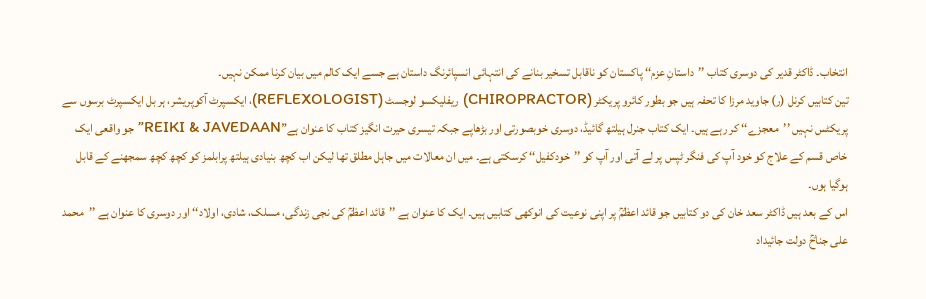انتخاب۔ ڈاکٹر قدیر کی دوسری کتاب ’’داستانِ عزم‘‘ پاکستان کو ناقابل تسخیر بنانے کی انتہائی انسپائرنگ داستان ہے جسے ایک کالم میں بیان کرنا ممکن نہیں۔
تین کتابیں کرنل (ر) جاوید مرزا کا تحفہ ہیں جو بطور کائرو پریکٹر (CHIROPRACTOR) ریفلیکسو لوجسٹ (REFLEXOLOGIST)، ایکسپرٹ آکوپریشر، ہر بل ایکسپرٹ برسوں سے پریکٹس نہیں ’’معجزے‘‘ کر رہے ہیں۔ ایک کتاب جنرل ہیلتھ گائیڈ، دوسری خوبصورتی اور بڑھاپے جبکہ تیسری حیرت انگیز کتاب کا عنوان ہے”REIKI & JAVEDAAN” جو واقعی ایک خاص قسم کے علاج کو خود آپ کی فنگر ٹپس پر لے آتی اور آپ کو ’’خودکفیل‘‘ کرسکتی ہے۔ میں ان معالات میں جاہل مطلق تھا لیکن اب کچھ بنیادی ہیلتھ پرابلمز کو کچھ کچھ سمجھنے کے قابل ہوگیا ہوں۔
اس کے بعد ہیں ڈاکٹر سعد خان کی دو کتابیں جو قائد اعظمؒ پر اپنی نوعیت کی انوکھی کتابیں ہیں۔ ایک کا عنوان ہے ’’قائد اعظمؒ کی نجی زندگی، مسلک، شادی، اولاد‘‘ اور دوسری کا عنوان ہے ’’محمد علی جناحؒ دولت جائیداد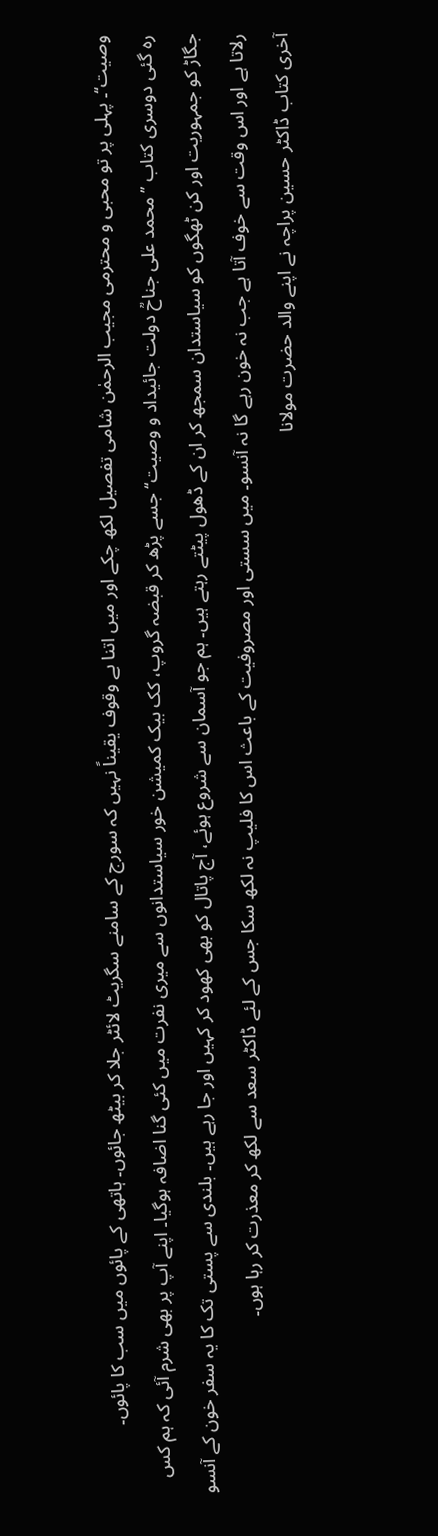وصیت‘‘۔ پہلی پر تو محبی و محترمی مجیب الرحمٰن شامی تفصیل لکھ چکے اور میں اتنا بے وقوف یقیناً نہیں کہ سورج کے سامنے سگریٹ لائٹر جلا کر بیٹھ جائوں۔ ہاتھی کے پائوں میں سب کا پائوں۔
رہ گئی دوسری کتاب ’’محمد علی جناحؒ دولت جائیداد و وصیت‘‘ جسے پڑھ کر قبضہ گروپ، کک بیک کمیشن خور سیاستدانوں سے میری نفرت میں کئی گنا اضافہ ہوگیا۔ اپنے آپ پر بھی شرم آئی کہ ہم کس جگاڑ کو جمہوریت اور کن ٹھگوں کو سیاستدان سمجھ کر ان کے ڈھول پیٹتے رہتے ہیں۔ ہم جو آسمان سے شروع ہوئے، آج پاتال کو بھی کھود کر کہیں اور جا رہے ہیں۔ بلندی سے پستی تک کا یہ سفر خون کے آنسو رلاتا ہے اور اس وقت سے خوف آتا ہے جب نہ خون رہے گا نہ آنسو۔ میں سستی اور مصروفیت کے باعث اس کا فلیپ نہ لکھ سکا جس کے لئے ڈاکٹر سعد سے لکھ کر معذرت کر رہا ہوں۔
آخری کتاب ڈاکٹر حسین پراچہ نے اپنے والد حضرت مولانا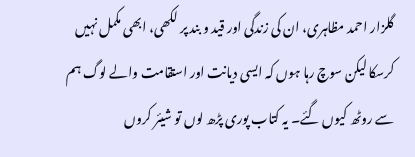گلزار احمد مظاہری، ان کی زندگی اور قید و بند پر لکھی، ابھی مکمل نہیں کرسکا لیکن سوچ رہا ہوں کہ ایسی دیانت اور استقامت والے لوگ ہم سے روٹھ کیوں گئے۔ یہ کتاب پوری پڑھ لوں تو شیئر کروں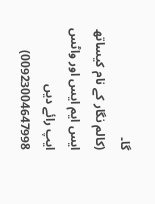گا۔
(کالم نگار کے نام کیساتھ ایس ایم ایس اور واٹس ایپ رائے دیں 00923004647998)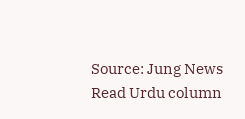Source: Jung News
Read Urdu column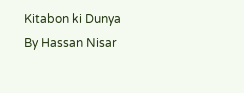Kitabon ki Dunya By Hassan Nisar